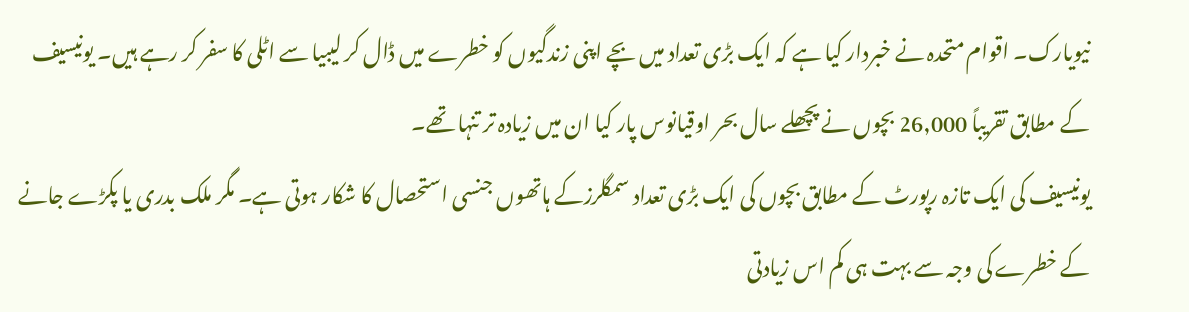نیویارک۔ اقوام متحدہ نے خبردار کیا ہے کہ ایک بڑی تعداد میں بچے اپنی زندگیوں کو خطرے میں ڈال کر لیبیا سے اٹلی کا سفر کر رہے ہیں۔ یونیسیف کے مطابق تقریباً 26,000 بچوں نے پچھلے سال بحر اوقیانوس پار کیا ان میں زیادہ تر تنہا تھے۔
یونیسیف کی ایک تازہ رپورٹ کے مطابق بچوں کی ایک بڑی تعداد سمگلرزکے ہاتھوں جنسی استحصال کا شکار ہوتی ہے۔ مگر ملک بدری یا پکڑے جانے کے خطرے کی وجہ سے بہت ہی کم اس زیادتی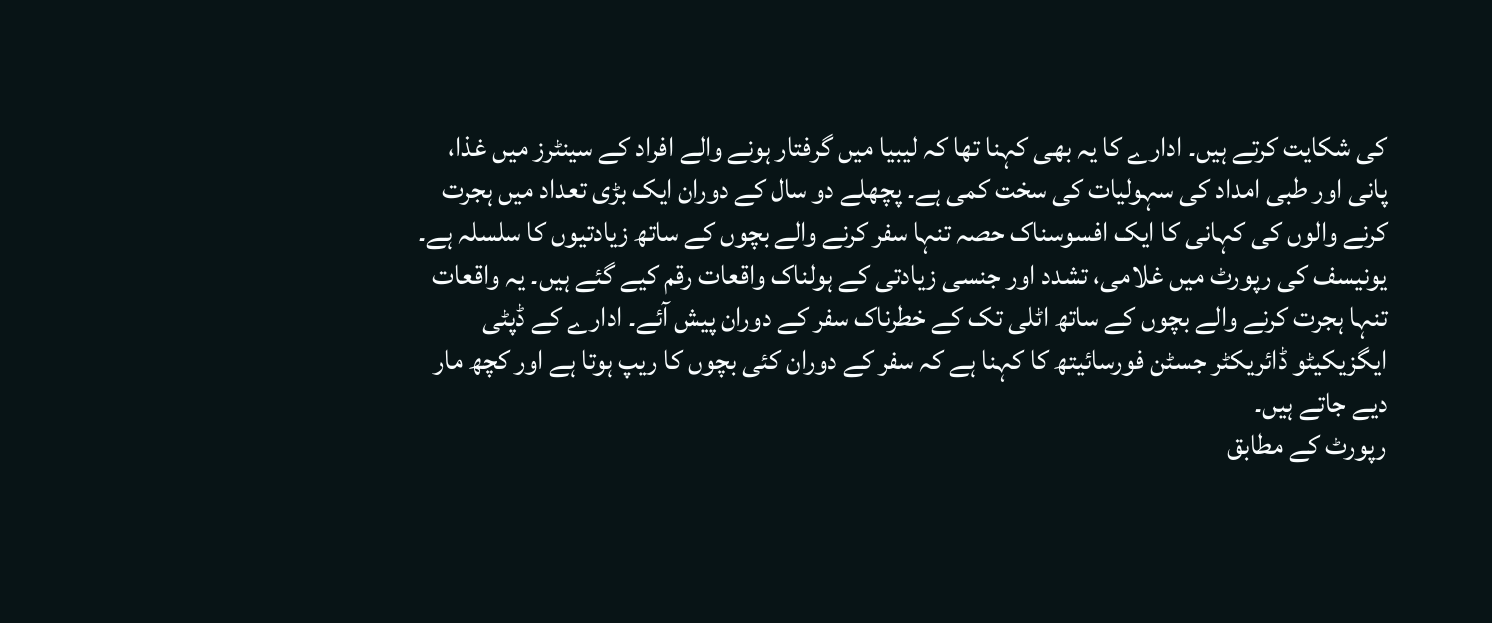کی شکایت کرتے ہیں۔ ادارے کا یہ بھی کہنا تھا کہ لیبیا میں گرفتار ہونے والے افراد کے سینٹرز میں غذا، پانی اور طبی امداد کی سہولیات کی سخت کمی ہے۔ پچھلے دو سال کے دوران ایک بڑی تعداد میں ہجرت کرنے والوں کی کہانی کا ایک افسوسناک حصہ تنہا سفر کرنے والے بچوں کے ساتھ زیادتیوں کا سلسلہ ہے۔
یونیسف کی رپورٹ میں غلامی، تشدد اور جنسی زیادتی کے ہولناک واقعات رقم کیے گئے ہیں۔ یہ واقعات تنہا ہجرت کرنے والے بچوں کے ساتھ اٹلی تک کے خطرناک سفر کے دوران پیش آئے۔ ادارے کے ڈپٹی ایگزیکیٹو ڈائریکٹر جسٹن فورسائیتھ کا کہنا ہے کہ سفر کے دوران کئی بچوں کا ریپ ہوتا ہے اور کچھ مار دیے جاتے ہیں۔
رپورٹ کے مطابق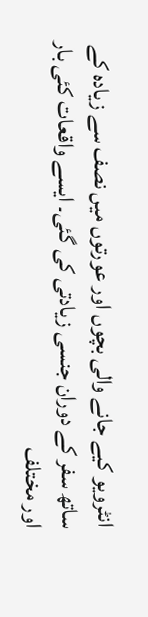انٹرویو کیے جانے والی بچوں اور عورتوں میں نصف سے زیادہ کے ساتھ سفر کے دوران جنسی زیادتی کی گئی۔ ایسے واقعات کئی بار اور مختلف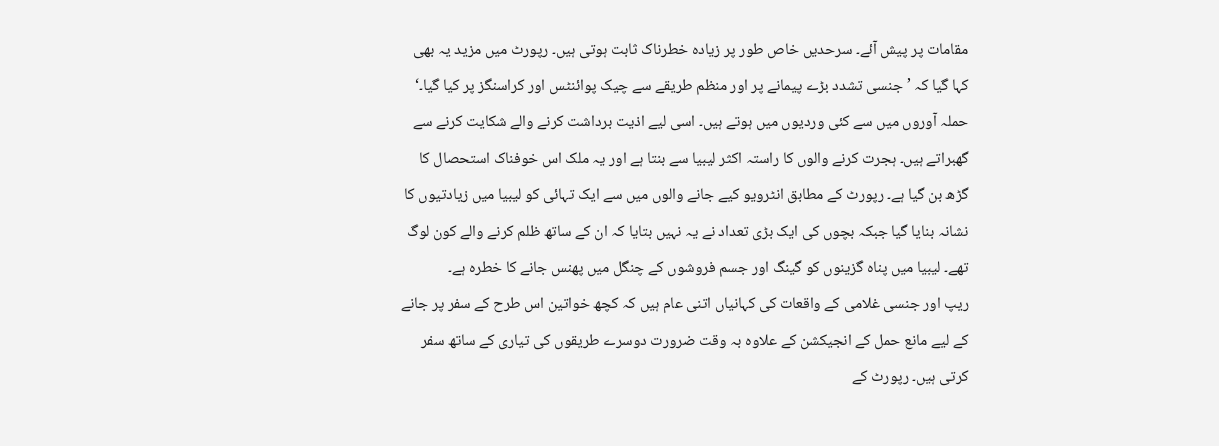مقامات پر پیش آئے۔ سرحدیں خاص طور پر زیادہ خطرناک ثابت ہوتی ہیں۔ رپورٹ میں مزید یہ بھی کہا گیا کہ ’جنسی تشدد بڑے پیمانے پر اور منظم طریقے سے چیک پوائنٹس اور کراسنگز پر کیا گیا۔‘
حملہ آوروں میں سے کئی وردیوں میں ہوتے ہیں۔ اسی لیے اذیت برداشت کرنے والے شکایت کرنے سے گھبراتے ہیں۔ ہجرت کرنے والوں کا راستہ اکثر لیبیا سے بنتا ہے اور یہ ملک اس خوفناک استحصال کا گڑھ بن گیا ہے۔ رپورٹ کے مطابق انٹرویو کیے جانے والوں میں سے ایک تہائی کو لیبیا میں زیادتیوں کا نشانہ بنایا گیا جبکہ بچوں کی ایک بڑی تعداد نے یہ نہیں بتایا کہ ان کے ساتھ ظلم کرنے والے کون لوگ تھے۔ لیبیا میں پناہ گزینوں کو گینگ اور جسم فروشوں کے چنگل میں پھنس جانے کا خطرہ ہے۔
ریپ اور جنسی غلامی کے واقعات کی کہانیاں اتنی عام ہیں کہ کچھ خواتین اس طرح کے سفر پر جانے کے لیے مانع حمل کے انجیکشن کے علاوہ بہ وقت ضرورت دوسرے طریقوں کی تیاری کے ساتھ سفر کرتی ہیں۔ رپورٹ کے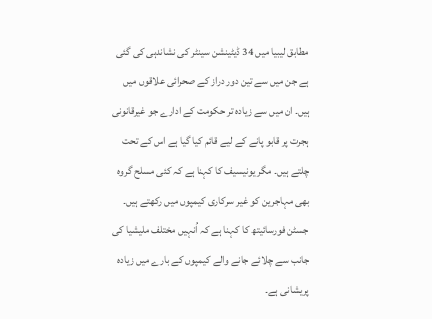مطابق لیبیا میں 34 ڈیٹینشن سینٹر کی نشاندہی کی گئی ہے جن میں سے تین دور دراز کے صحرائی علاقوں میں ہیں۔ ان میں سے زیادہ تر حکومت کے ادارے جو غیرقانونی ہجرت پر قابو پانے کے لیے قائم کیا گیا ہے اس کے تحت چلتے ہیں۔ مگر یونیسیف کا کہنا ہے کہ کئی مسلح گروہ بھی مہاجرین کو غیر سرکاری کیمپوں میں رکھتے ہیں۔
جسٹن فورسائیتھ کا کہنا ہے کہ اُنہیں مختلف ملیشیا کی جانب سے چلائے جانے والے کیمپوں کے بارے میں زیادہ پریشانی ہے۔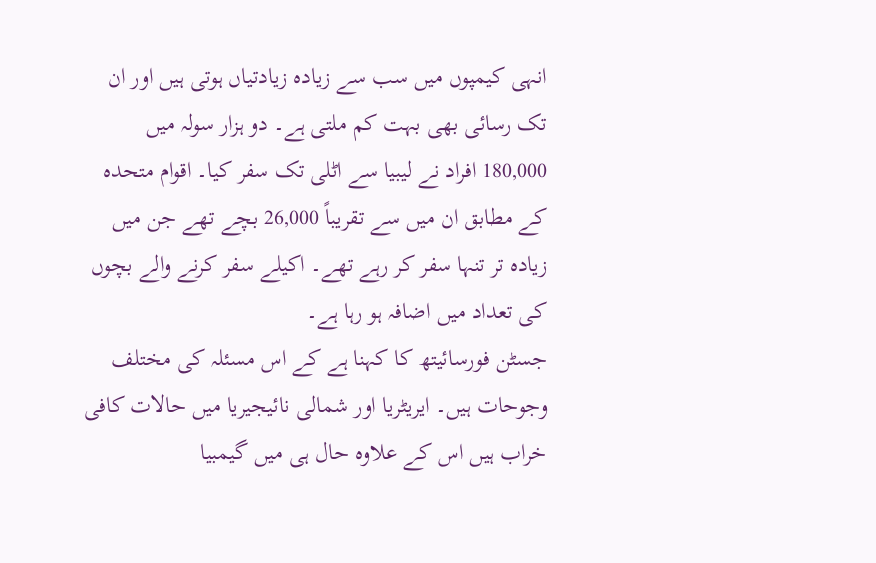انہی کیمپوں میں سب سے زیادہ زیادتیاں ہوتی ہیں اور ان تک رسائی بھی بہت کم ملتی ہے۔ دو ہزار سولہ میں 180,000 افراد نے لیبیا سے اٹلی تک سفر کیا۔ اقوام متحدہ کے مطابق ان میں سے تقریباً 26,000 بچے تھے جن میں زیادہ تر تنہا سفر کر رہے تھے۔ اکیلے سفر کرنے والے بچوں کی تعداد میں اضافہ ہو رہا ہے۔
جسٹن فورسائیتھ کا کہنا ہے کے اس مسئلہ کی مختلف وجوحات ہیں۔ ایریٹریا اور شمالی نائیجیریا میں حالات کافی خراب ہیں اس کے علاوہ حال ہی میں گیمبیا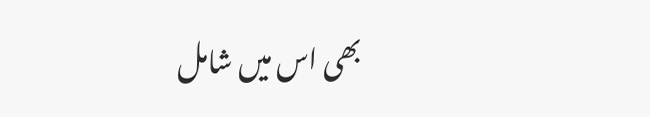بھی اس میں شامل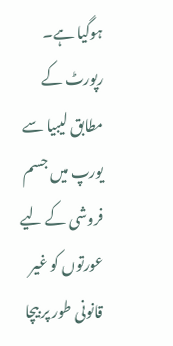ہوگیا ہے۔ رپورٹ کے مطابق لیبیا سے یورپ میں جسم فروشی کے لیے عورتوں کو غیر قانونی طور پر بیچا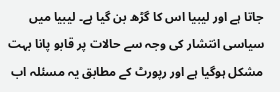جاتا ہے اور لیبیا اس کا گڑھ بن گیا ہے۔ لیبیا میں سیاسی انتشار کی وجہ سے حالات پر قابو پانا بہت مشکل ہوگیا ہے اور رپورٹ کے مطابق یہ مسئلہ اب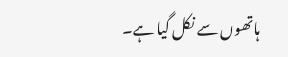ہاتھوں سے نکل گیا ہے۔